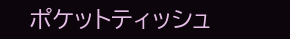ポケットティッシュ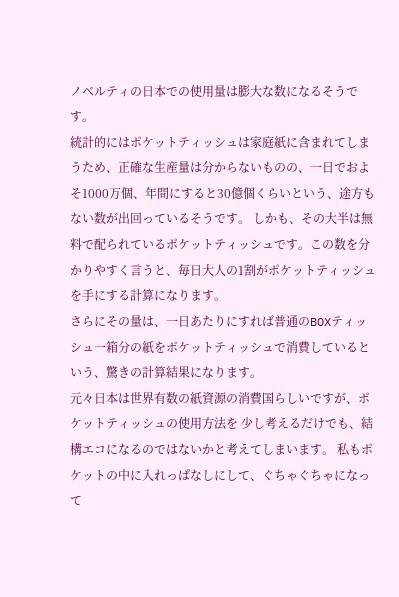ノベルティの日本での使用量は膨大な数になるそうです。
統計的にはポケットティッシュは家庭紙に含まれてしまうため、正確な生産量は分からないものの、一日でおよそ1000万個、年間にすると30億個くらいという、途方もない数が出回っているそうです。 しかも、その大半は無料で配られているポケットティッシュです。この数を分かりやすく言うと、毎日大人の1割がポケットティッシュを手にする計算になります。
さらにその量は、一日あたりにすれば普通のBOXティッシュ一箱分の紙をポケットティッシュで消費しているという、驚きの計算結果になります。
元々日本は世界有数の紙資源の消費国らしいですが、ポケットティッシュの使用方法を 少し考えるだけでも、結構エコになるのではないかと考えてしまいます。 私もポケットの中に入れっぱなしにして、ぐちゃぐちゃになって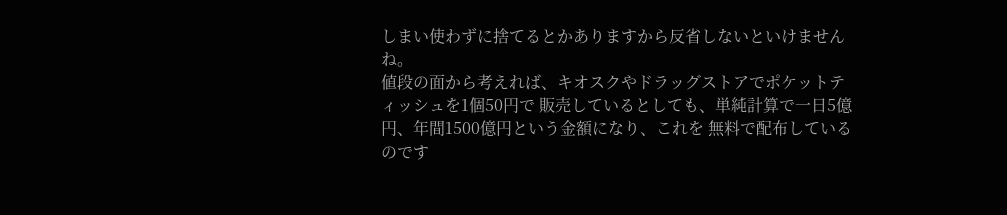しまい使わずに捨てるとかありますから反省しないといけませんね。
値段の面から考えれば、キオスクやドラッグストアでポケットティッシュを1個50円で 販売しているとしても、単純計算で一日5億円、年間1500億円という金額になり、これを 無料で配布しているのです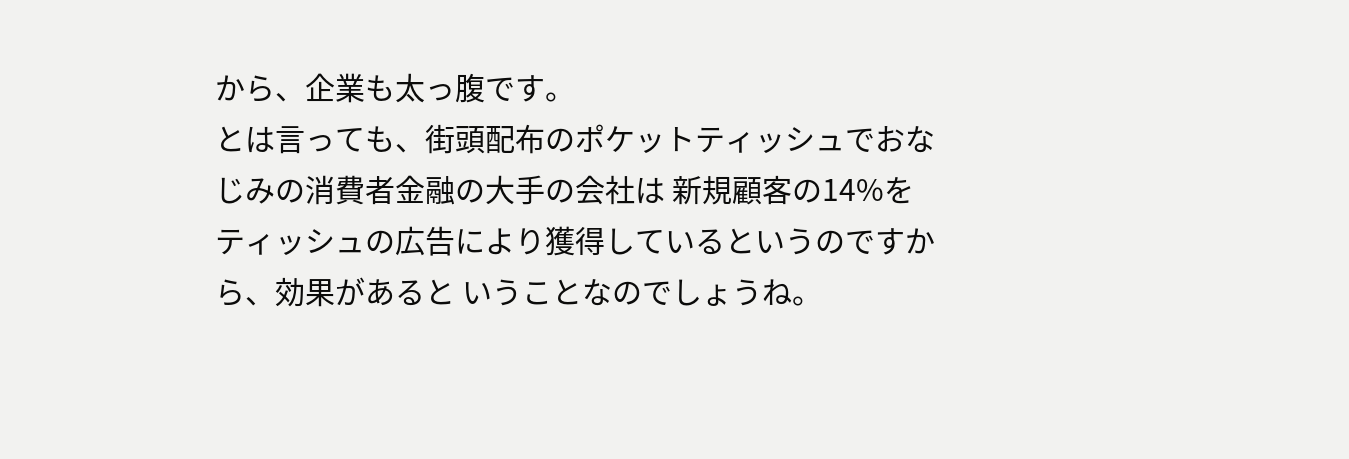から、企業も太っ腹です。
とは言っても、街頭配布のポケットティッシュでおなじみの消費者金融の大手の会社は 新規顧客の14%をティッシュの広告により獲得しているというのですから、効果があると いうことなのでしょうね。